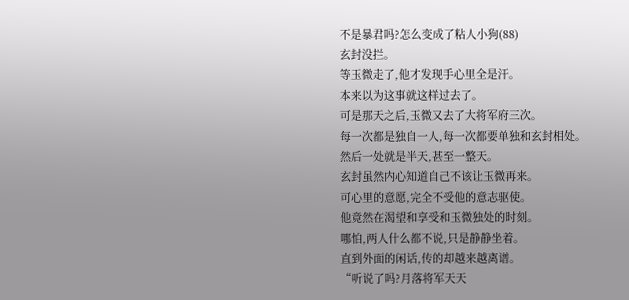不是暴君吗?怎么变成了粘人小狗(88)
玄封没拦。
等玉微走了,他才发现手心里全是汗。
本来以为这事就这样过去了。
可是那天之后,玉微又去了大将军府三次。
每一次都是独自一人,每一次都要单独和玄封相处。
然后一处就是半天,甚至一整天。
玄封虽然内心知道自己不该让玉微再来。
可心里的意愿,完全不受他的意志驱使。
他竟然在渴望和享受和玉微独处的时刻。
哪怕,两人什么都不说,只是静静坐着。
直到外面的闲话,传的却越来越离谱。
“听说了吗?月落将军天天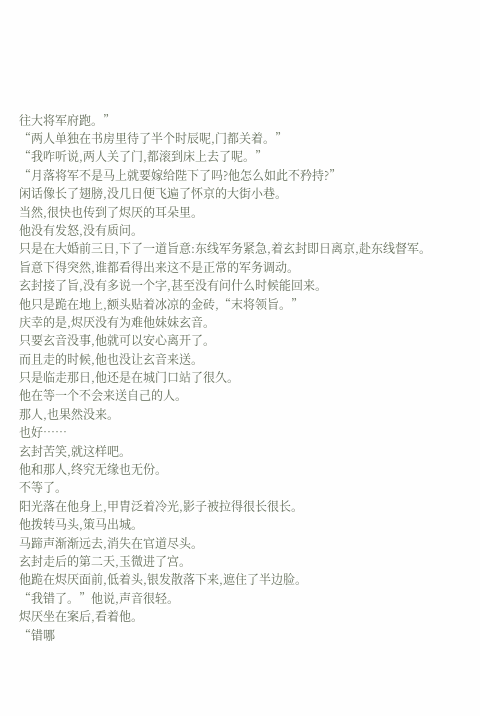往大将军府跑。”
“两人单独在书房里待了半个时辰呢,门都关着。”
“我咋听说,两人关了门,都滚到床上去了呢。”
“月落将军不是马上就要嫁给陛下了吗?他怎么如此不矜持?”
闲话像长了翅膀,没几日便飞遍了怀京的大街小巷。
当然,很快也传到了烬厌的耳朵里。
他没有发怒,没有质问。
只是在大婚前三日,下了一道旨意:东线军务紧急,着玄封即日离京,赴东线督军。
旨意下得突然,谁都看得出来这不是正常的军务调动。
玄封接了旨,没有多说一个字,甚至没有问什么时候能回来。
他只是跪在地上,额头贴着冰凉的金砖,“末将领旨。”
庆幸的是,烬厌没有为难他妹妹玄音。
只要玄音没事,他就可以安心离开了。
而且走的时候,他也没让玄音来送。
只是临走那日,他还是在城门口站了很久。
他在等一个不会来送自己的人。
那人,也果然没来。
也好……
玄封苦笑,就这样吧。
他和那人,终究无缘也无份。
不等了。
阳光落在他身上,甲胄泛着冷光,影子被拉得很长很长。
他拨转马头,策马出城。
马蹄声渐渐远去,消失在官道尽头。
玄封走后的第二天,玉微进了宫。
他跪在烬厌面前,低着头,银发散落下来,遮住了半边脸。
“我错了。”他说,声音很轻。
烬厌坐在案后,看着他。
“错哪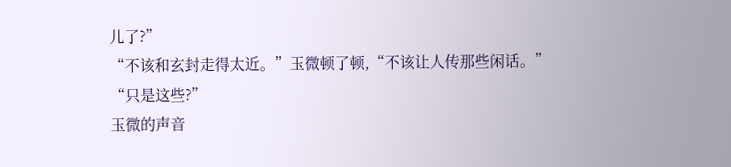儿了?”
“不该和玄封走得太近。”玉微顿了顿,“不该让人传那些闲话。”
“只是这些?”
玉微的声音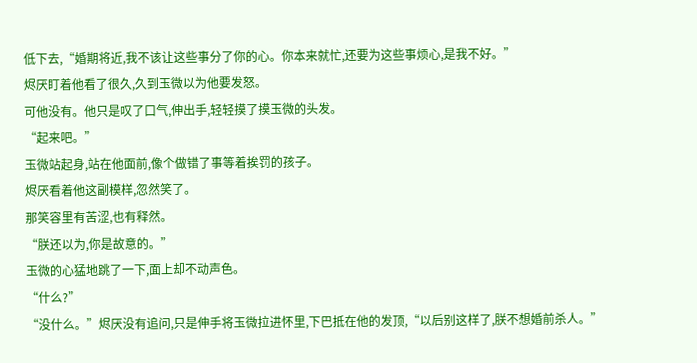低下去,“婚期将近,我不该让这些事分了你的心。你本来就忙,还要为这些事烦心,是我不好。”
烬厌盯着他看了很久,久到玉微以为他要发怒。
可他没有。他只是叹了口气,伸出手,轻轻摸了摸玉微的头发。
“起来吧。”
玉微站起身,站在他面前,像个做错了事等着挨罚的孩子。
烬厌看着他这副模样,忽然笑了。
那笑容里有苦涩,也有释然。
“朕还以为,你是故意的。”
玉微的心猛地跳了一下,面上却不动声色。
“什么?”
“没什么。”烬厌没有追问,只是伸手将玉微拉进怀里,下巴抵在他的发顶,“以后别这样了,朕不想婚前杀人。”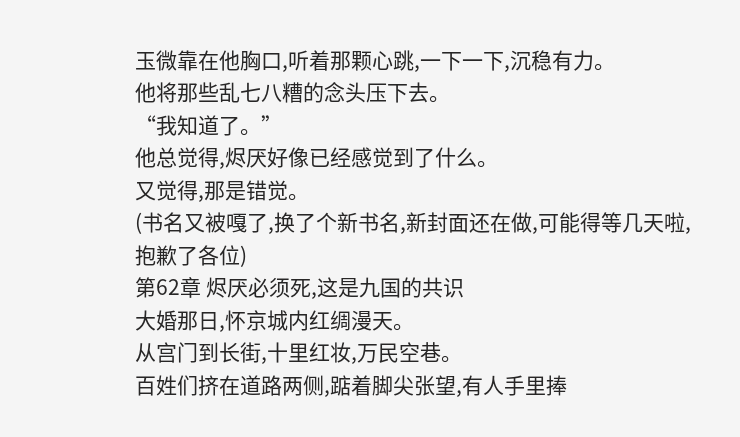玉微靠在他胸口,听着那颗心跳,一下一下,沉稳有力。
他将那些乱七八糟的念头压下去。
“我知道了。”
他总觉得,烬厌好像已经感觉到了什么。
又觉得,那是错觉。
(书名又被嘎了,换了个新书名,新封面还在做,可能得等几天啦,抱歉了各位)
第62章 烬厌必须死,这是九国的共识
大婚那日,怀京城内红绸漫天。
从宫门到长街,十里红妆,万民空巷。
百姓们挤在道路两侧,踮着脚尖张望,有人手里捧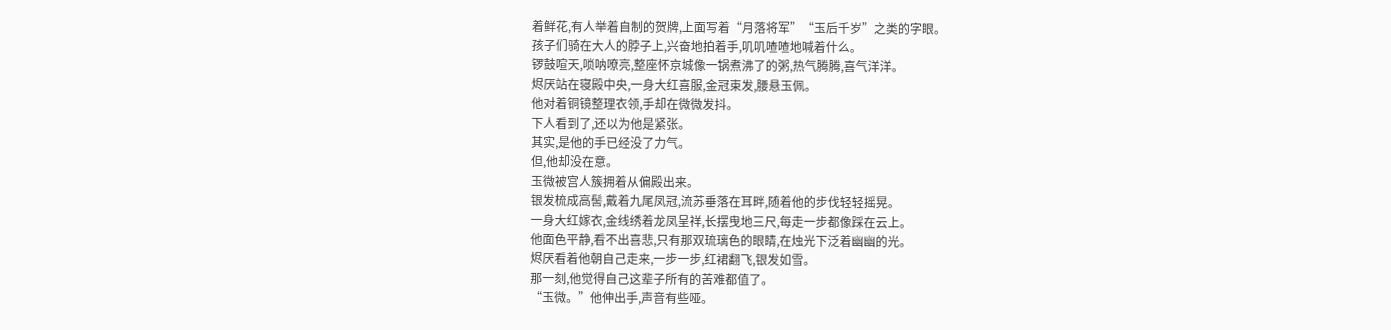着鲜花,有人举着自制的贺牌,上面写着“月落将军”“玉后千岁”之类的字眼。
孩子们骑在大人的脖子上,兴奋地拍着手,叽叽喳喳地喊着什么。
锣鼓喧天,唢呐嘹亮,整座怀京城像一锅煮沸了的粥,热气腾腾,喜气洋洋。
烬厌站在寝殿中央,一身大红喜服,金冠束发,腰悬玉佩。
他对着铜镜整理衣领,手却在微微发抖。
下人看到了,还以为他是紧张。
其实,是他的手已经没了力气。
但,他却没在意。
玉微被宫人簇拥着从偏殿出来。
银发梳成高髻,戴着九尾凤冠,流苏垂落在耳畔,随着他的步伐轻轻摇晃。
一身大红嫁衣,金线绣着龙凤呈祥,长摆曳地三尺,每走一步都像踩在云上。
他面色平静,看不出喜悲,只有那双琉璃色的眼睛,在烛光下泛着幽幽的光。
烬厌看着他朝自己走来,一步一步,红裙翻飞,银发如雪。
那一刻,他觉得自己这辈子所有的苦难都值了。
“玉微。”他伸出手,声音有些哑。